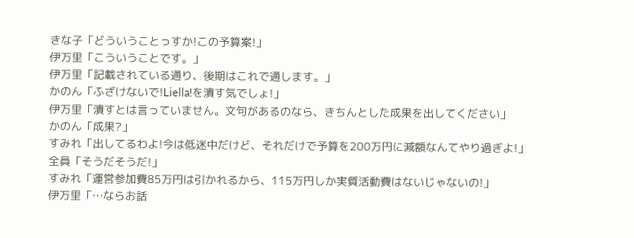きな子「どういうことっすか!この予算案!」
伊万里「こういうことです。」
伊万里「記載されている通り、後期はこれで通します。」
かのん「ふざけないで!Liella!を潰す気でしょ!」
伊万里「潰すとは言っていません。文句があるのなら、きちんとした成果を出してください」
かのん「成果?」
すみれ「出してるわよ!今は低迷中だけど、それだけで予算を200万円に減額なんてやり過ぎよ!」
全員「そうだそうだ!」
すみれ「運営参加費85万円は引かれるから、115万円しか実質活動費はないじゃないの!」
伊万里「…ならお話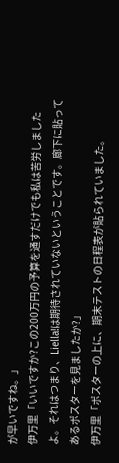が早いですね。」
伊万里「いいですか?この200万円の予算を通すだけでも私は苦労しましたよ。それはつまり、Liella!は期待されていないということです。廊下に貼ってあるポスターを見ましたか?」
伊万里「ポスターの上に、期末テストの日程表が貼られていました。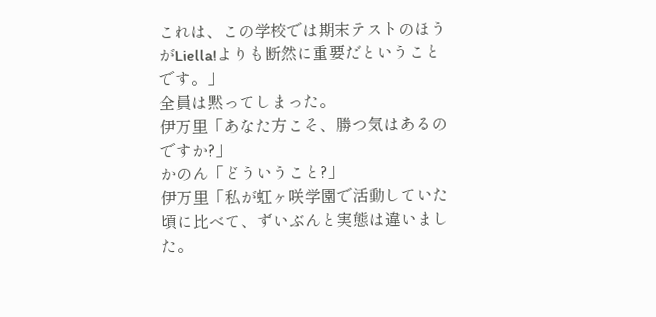これは、この学校では期末テストのほうがLiella!よりも断然に重要だということです。」
全員は黙ってしまった。
伊万里「あなた方こそ、勝つ気はあるのですか?」
かのん「どういうこと?」
伊万里「私が虹ヶ咲学園で活動していた頃に比べて、ずいぶんと実態は違いました。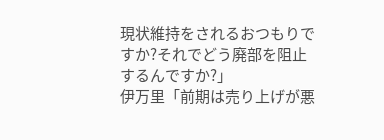現状維持をされるおつもりですか?それでどう廃部を阻止するんですか?」
伊万里「前期は売り上げが悪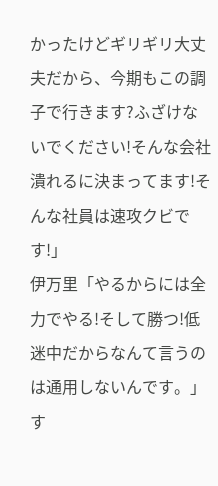かったけどギリギリ大丈夫だから、今期もこの調子で行きます?ふざけないでください!そんな会社潰れるに決まってます!そんな社員は速攻クビです!」
伊万里「やるからには全力でやる!そして勝つ!低迷中だからなんて言うのは通用しないんです。」
す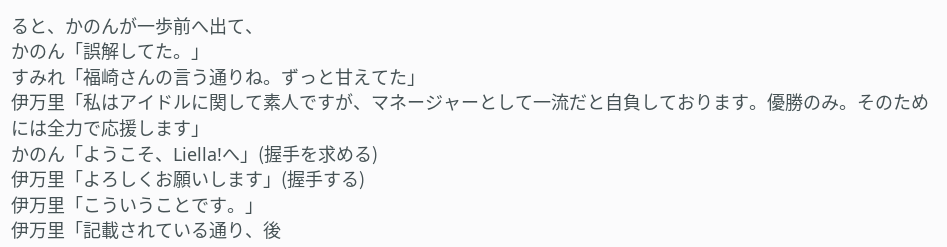ると、かのんが一歩前へ出て、
かのん「誤解してた。」
すみれ「福崎さんの言う通りね。ずっと甘えてた」
伊万里「私はアイドルに関して素人ですが、マネージャーとして一流だと自負しております。優勝のみ。そのためには全力で応援します」
かのん「ようこそ、Liella!へ」(握手を求める)
伊万里「よろしくお願いします」(握手する)
伊万里「こういうことです。」
伊万里「記載されている通り、後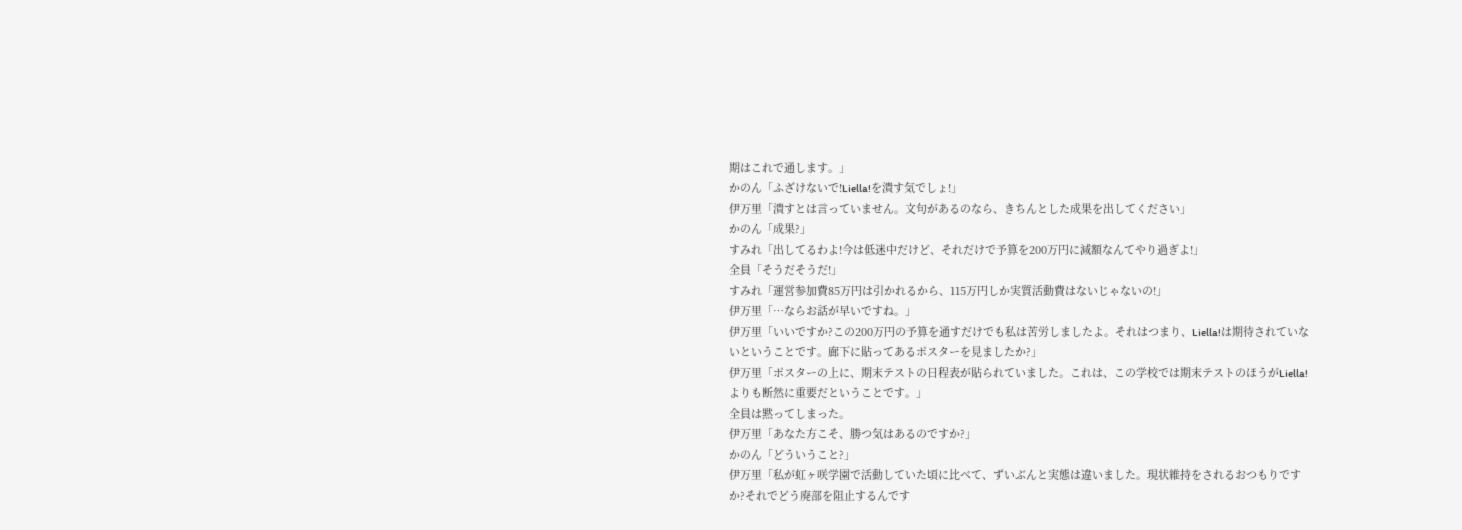期はこれで通します。」
かのん「ふざけないで!Liella!を潰す気でしょ!」
伊万里「潰すとは言っていません。文句があるのなら、きちんとした成果を出してください」
かのん「成果?」
すみれ「出してるわよ!今は低迷中だけど、それだけで予算を200万円に減額なんてやり過ぎよ!」
全員「そうだそうだ!」
すみれ「運営参加費85万円は引かれるから、115万円しか実質活動費はないじゃないの!」
伊万里「…ならお話が早いですね。」
伊万里「いいですか?この200万円の予算を通すだけでも私は苦労しましたよ。それはつまり、Liella!は期待されていないということです。廊下に貼ってあるポスターを見ましたか?」
伊万里「ポスターの上に、期末テストの日程表が貼られていました。これは、この学校では期末テストのほうがLiella!よりも断然に重要だということです。」
全員は黙ってしまった。
伊万里「あなた方こそ、勝つ気はあるのですか?」
かのん「どういうこと?」
伊万里「私が虹ヶ咲学園で活動していた頃に比べて、ずいぶんと実態は違いました。現状維持をされるおつもりですか?それでどう廃部を阻止するんです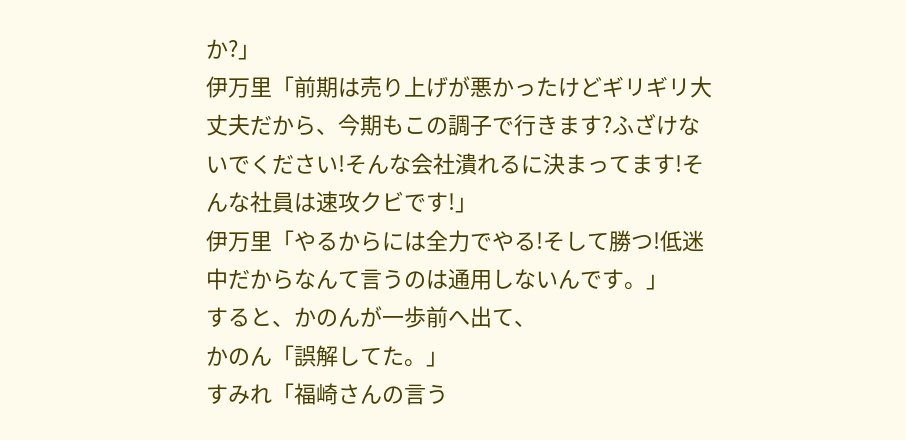か?」
伊万里「前期は売り上げが悪かったけどギリギリ大丈夫だから、今期もこの調子で行きます?ふざけないでください!そんな会社潰れるに決まってます!そんな社員は速攻クビです!」
伊万里「やるからには全力でやる!そして勝つ!低迷中だからなんて言うのは通用しないんです。」
すると、かのんが一歩前へ出て、
かのん「誤解してた。」
すみれ「福崎さんの言う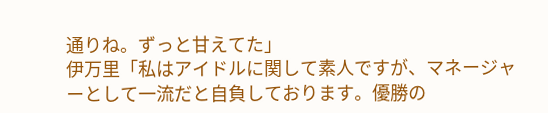通りね。ずっと甘えてた」
伊万里「私はアイドルに関して素人ですが、マネージャーとして一流だと自負しております。優勝の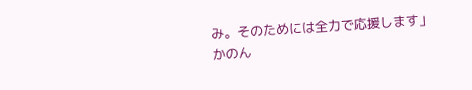み。そのためには全力で応援します」
かのん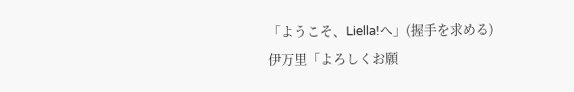「ようこそ、Liella!へ」(握手を求める)
伊万里「よろしくお願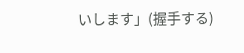いします」(握手する)